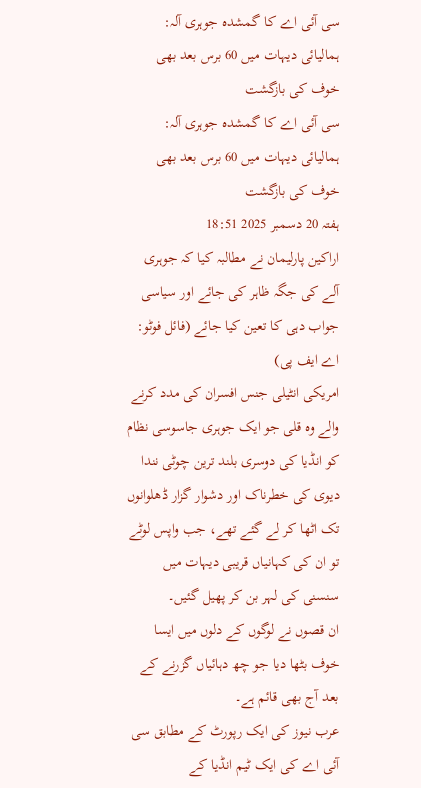سی آئی اے کا گمشدہ جوہری آلہ: ہمالیائی دیہات میں 60 برس بعد بھی خوف کی بازگشت
سی آئی اے کا گمشدہ جوہری آلہ: ہمالیائی دیہات میں 60 برس بعد بھی خوف کی بازگشت
ہفتہ 20 دسمبر 2025 18:51
اراکین پارلیمان نے مطالبہ کیا کہ جوہری آلے کی جگہ ظاہر کی جائے اور سیاسی جواب دہی کا تعین کیا جائے (فائل فوٹو: اے ایف پی)
امریکی انٹیلی جنس افسران کی مدد کرنے والے وہ قلی جو ایک جوہری جاسوسی نظام کو انڈیا کی دوسری بلند ترین چوٹی نندا دیوی کی خطرناک اور دشوار گزار ڈھلوانوں تک اٹھا کر لے گئے تھے، جب واپس لوٹے تو ان کی کہانیاں قریبی دیہات میں سنسنی کی لہر بن کر پھیل گئیں۔
ان قصوں نے لوگوں کے دلوں میں ایسا خوف بٹھا دیا جو چھ دہائیاں گزرنے کے بعد آج بھی قائم ہے۔
عرب نیوز کی ایک رپورٹ کے مطابق سی آئی اے کی ایک ٹیم انڈیا کے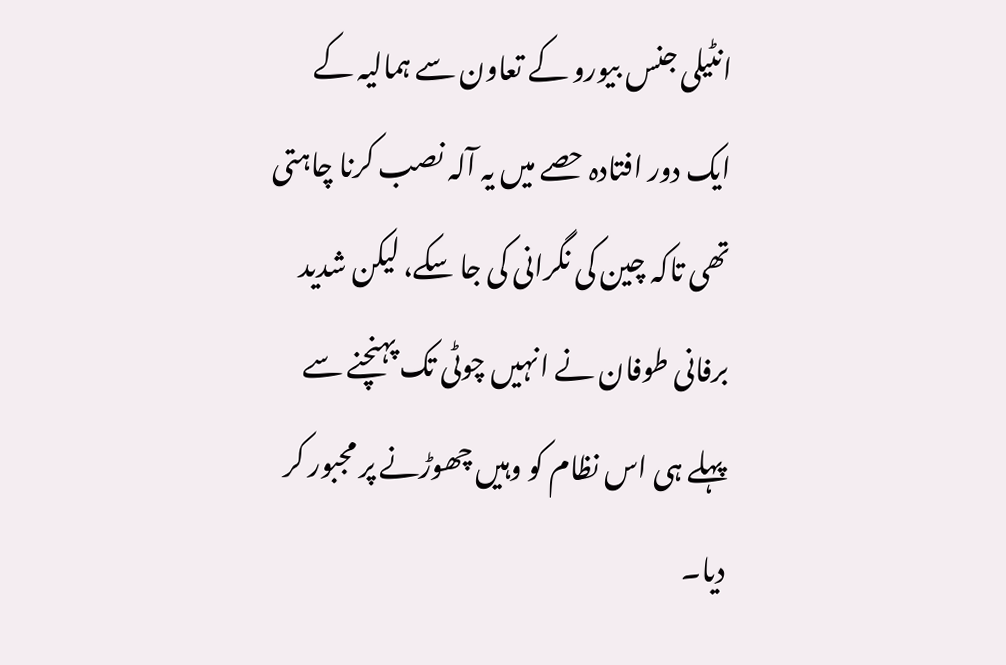انٹیلی جنس بیورو کے تعاون سے ہمالیہ کے ایک دور افتادہ حصے میں یہ آلہ نصب کرنا چاہتی تھی تاکہ چین کی نگرانی کی جا سکے، لیکن شدید برفانی طوفان نے انہیں چوٹی تک پہنچنے سے پہلے ہی اس نظام کو وہیں چھوڑنے پر مجبور کر دیا۔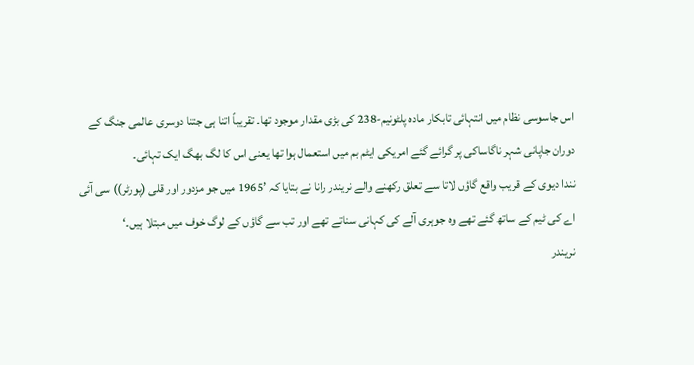اس جاسوسی نظام میں انتہائی تابکار مادہ پلٹونیم-238 کی بڑی مقدار موجود تھا۔ تقریباً اتنا ہی جتنا دوسری عالمی جنگ کے دوران جاپانی شہر ناگاساکی پر گرائے گئے امریکی ایٹم بم میں استعمال ہوا تھا یعنی اس کا لگ بھگ ایک تہائی۔
نندا دیوی کے قریب واقع گاؤں لاتا سے تعلق رکھنے والے نریندر رانا نے بتایا کہ ’1965 میں جو مزدور اور قلی (پورٹر)) سی آئی اے کی ٹیم کے ساتھ گئے تھے وہ جوہری آلے کی کہانی سناتے تھے اور تب سے گاؤں کے لوگ خوف میں مبتلا ہیں۔‘
نریندر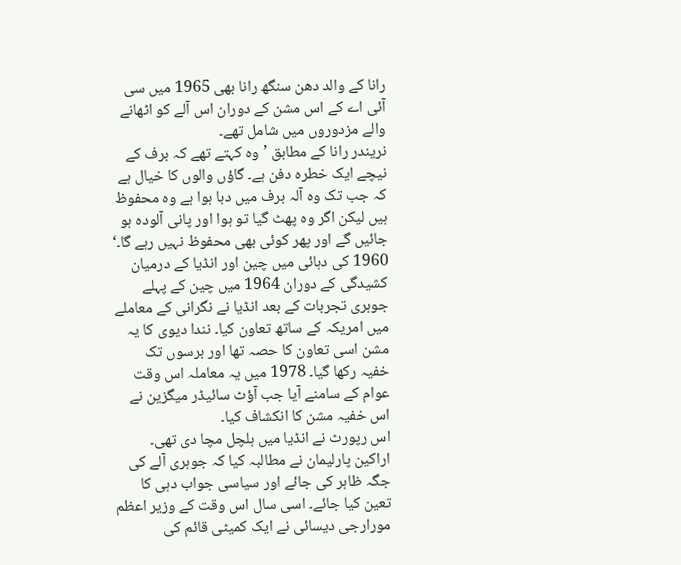رانا کے والد دھن سنگھ رانا بھی 1965 میں سی آئی اے کے اس مشن کے دوران اس آلے کو اٹھانے والے مزدوروں میں شامل تھے۔
نریندر رانا کے مطابق ’وہ کہتے تھے کہ برف کے نیچے ایک خطرہ دفن ہے۔ گاؤں والوں کا خیال ہے کہ جب تک وہ آلہ برف میں دبا ہوا ہے وہ محفوظ ہیں لیکن اگر وہ پھٹ گیا تو ہوا اور پانی آلودہ ہو جائیں گے اور پھر کوئی بھی محفوظ نہیں رہے گا۔‘
1960 کی دہائی میں چین اور انڈیا کے درمیان کشیدگی کے دوران 1964 میں چین کے پہلے جوہری تجربات کے بعد انڈیا نے نگرانی کے معاملے میں امریکہ کے ساتھ تعاون کیا۔ نندا دیوی کا یہ مشن اسی تعاون کا حصہ تھا اور برسوں تک خفیہ رکھا گیا۔ 1978 میں یہ معاملہ اس وقت عوام کے سامنے آیا جب آؤٹ سائیڈر میگزین نے اس خفیہ مشن کا انکشاف کیا۔
اس رپورٹ نے انڈیا میں ہلچل مچا دی تھی۔ اراکین پارلیمان نے مطالبہ کیا کہ جوہری آلے کی جگہ ظاہر کی جائے اور سیاسی جواب دہی کا تعین کیا جائے۔ اسی سال اس وقت کے وزیر اعظم مورارجی دیسائی نے ایک کمیٹی قائم کی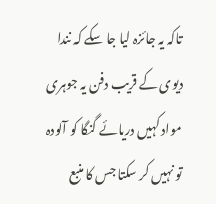تاکہ یہ جائزہ لیا جا سکے کہ نندا دیوی کے قریب دفن یہ جوہری مواد کہیں دریائے گنگا کو آلودہ تو نہیں کر سکتا جس کا منبع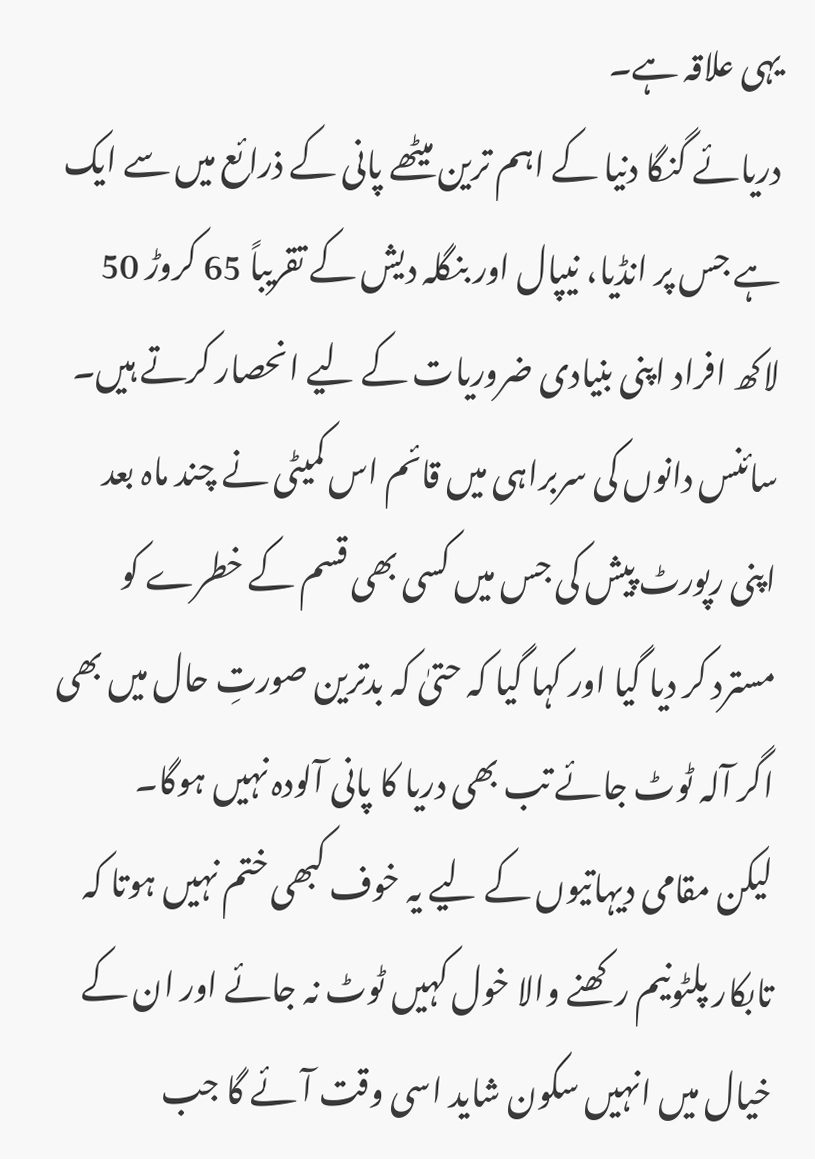یہی علاقہ ہے۔
دریائے گنگا دنیا کے اہم ترین میٹھے پانی کے ذرائع میں سے ایک ہے جس پر انڈیا، نیپال اور بنگلہ دیش کے تقریباً 65 کروڑ 50 لاکھ افراد اپنی بنیادی ضروریات کے لیے انحصار کرتے ہیں۔
سائنس دانوں کی سربراہی میں قائم اس کمیٹی نے چند ماہ بعد اپنی رپورٹ پیش کی جس میں کسی بھی قسم کے خطرے کو مسترد کر دیا گیا اور کہا گیا کہ حتیٰ کہ بدترین صورتِ حال میں بھی اگر آلہ ٹوٹ جائے تب بھی دریا کا پانی آلودہ نہیں ہوگا۔
لیکن مقامی دیہاتیوں کے لیے یہ خوف کبھی ختم نہیں ہوتا کہ تابکار پلٹونیم رکھنے والا خول کہیں ٹوٹ نہ جائے اور ان کے خیال میں انہیں سکون شاید اسی وقت آئے گا جب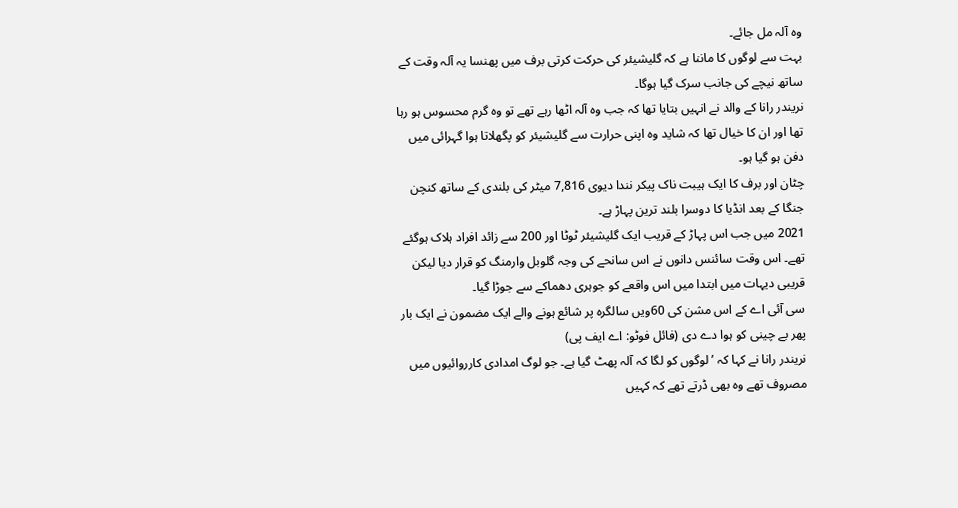وہ آلہ مل جائے۔
بہت سے لوگوں کا ماننا ہے کہ گلیشیئر کی حرکت کرتی برف میں پھنسا یہ آلہ وقت کے ساتھ نیچے کی جانب سرک گیا ہوگا۔
نریندر رانا کے والد نے انہیں بتایا تھا کہ جب وہ آلہ اٹھا رہے تھے تو وہ گرم محسوس ہو رہا تھا اور ان کا خیال تھا کہ شاید وہ اپنی حرارت سے گلیشیئر کو پگھلاتا ہوا گہرائی میں دفن ہو گیا ہو۔
چٹان اور برف کا ایک ہیبت ناک پیکر نندا دیوی 7,816 میٹر کی بلندی کے ساتھ کنچن جنگا کے بعد انڈیا کا دوسرا بلند ترین پہاڑ ہے۔
2021 میں جب اس پہاڑ کے قریب ایک گلیشیئر ٹوٹا اور 200 سے زائد افراد ہلاک ہوگئے تھے۔ اس وقت سائنس دانوں نے اس سانحے کی وجہ گلوبل وارمنگ کو قرار دیا لیکن قریبی دیہات میں ابتدا میں اس واقعے کو جوہری دھماکے سے جوڑا گیا۔
سی آئی اے کے اس مشن کی 60ویں سالگرہ پر شائع ہونے والے ایک مضمون نے ایک بار پھر بے چینی کو ہوا دے دی (فائل فوٹو: اے ایف پی)
نریندر رانا نے کہا کہ ’لوگوں کو لگا کہ آلہ پھٹ گیا ہے۔ جو لوگ امدادی کارروائیوں میں مصروف تھے وہ بھی ڈرتے تھے کہ کہیں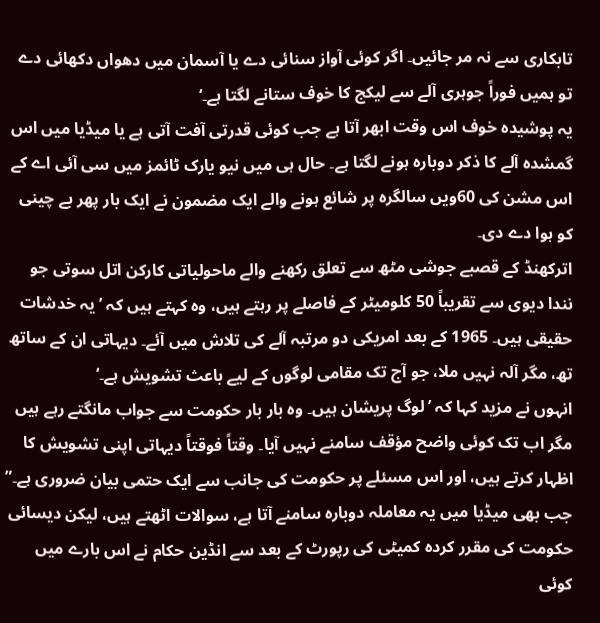تابکاری سے نہ مر جائیں۔ اگر کوئی آواز سنائی دے یا آسمان میں دھواں دکھائی دے تو ہمیں فوراً جوہری آلے سے لیکج کا خوف ستانے لگتا ہے۔‘
یہ پوشیدہ خوف اس وقت ابھر آتا ہے جب کوئی قدرتی آفت آتی ہے یا میڈیا میں اس گمشدہ آلے کا ذکر دوبارہ ہونے لگتا ہے۔ حال ہی میں نیو یارک ٹائمز میں سی آئی اے کے اس مشن کی 60ویں سالگرہ پر شائع ہونے والے ایک مضمون نے ایک بار پھر بے چینی کو ہوا دے دی۔
اترکھنڈ کے قصبے جوشی مٹھ سے تعلق رکھنے والے ماحولیاتی کارکن اتل سوتی جو نندا دیوی سے تقریباً 50 کلومیٹر کے فاصلے پر رہتے ہیں، وہ کہتے ہیں کہ ’یہ خدشات حقیقی ہیں۔ 1965 کے بعد امریکی دو مرتبہ آلے کی تلاش میں آئے۔ دیہاتی ان کے ساتھ تھ، مگر آلہ نہیں ملا، جو آج تک مقامی لوگوں کے لیے باعث تشویش ہے۔‘
انہوں نے مزید کہا کہ ’لوگ پریشان ہیں۔ وہ بار بار حکومت سے جواب مانگتے رہے ہیں مگر اب تک کوئی واضح مؤقف سامنے نہیں آیا۔ وقتاً فوقتاً دیہاتی اپنی تشویش کا اظہار کرتے ہیں، اور اس مسئلے پر حکومت کی جانب سے ایک حتمی بیان ضروری ہے۔”
جب بھی میڈیا میں یہ معاملہ دوبارہ سامنے آتا ہے، سوالات اٹھتے ہیں، لیکن دیسائی حکومت کی مقرر کردہ کمیٹی کی رپورٹ کے بعد سے انڈین حکام نے اس بارے میں کوئی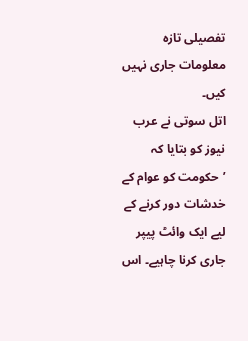تفصیلی تازہ معلومات جاری نہیں کیں۔
اتل سوتی نے عرب نیوز کو بتایا کہ ’حکومت کو عوام کے خدشات دور کرنے کے لیے ایک وائٹ پیپر جاری کرنا چاہیے۔ اس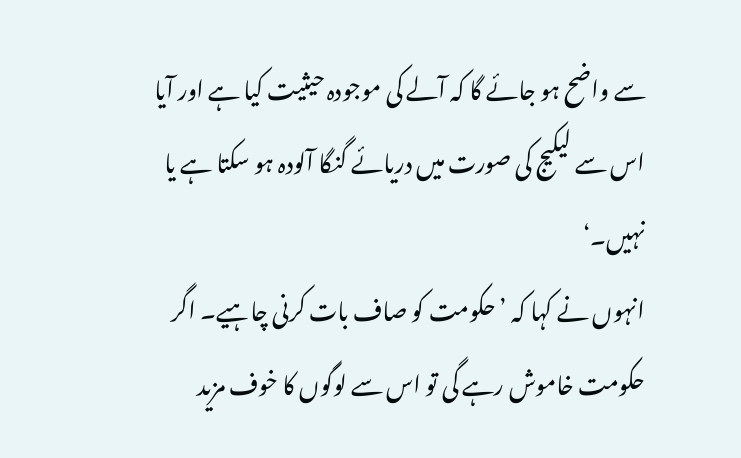سے واضح ہو جائے گا کہ آلے کی موجودہ حیثیت کیا ہے اور آیا اس سے لیکیج کی صورت میں دریائے گنگا آلودہ ہو سکتا ہے یا نہیں۔‘
انہوں نے کہا کہ ’حکومت کو صاف بات کرنی چاہیے۔ اگر حکومت خاموش رہے گی تو اس سے لوگوں کا خوف مزید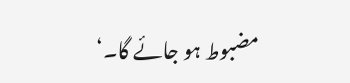مضبوط ہو جائے گا۔‘